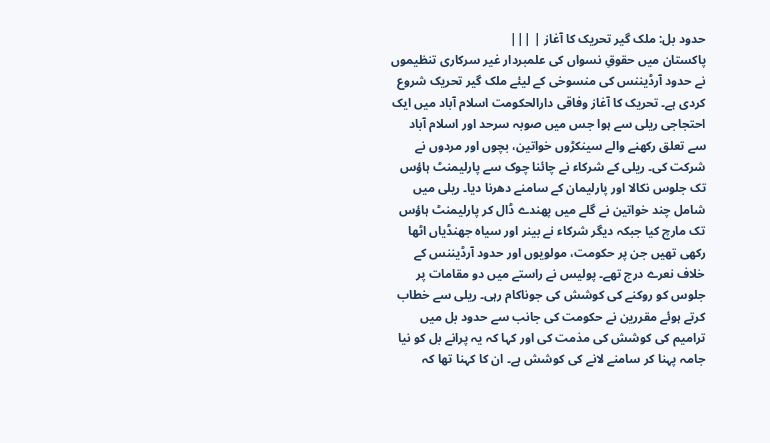حدود بل: ملک گیر تحریک کا آغاز | |||
پاکستان میں حقوقِ نسواں کی علمبردار غیر سرکاری تنظیموں نے حدود آرڈیننس کی منسوخی کے لیئے ملک گیر تحریک شروع کردی ہے۔ تحریک کا آغاز وفاقی دارالحکومت اسلام آباد میں ایک احتجاجی ریلی سے ہوا جس میں صوبہ سرحد اور اسلام آباد سے تعلق رکھنے والے سینکڑوں خواتین، بچوں اور مردوں نے شرکت کی۔ ریلی کے شرکاء نے چائنا چوک سے پارلیمنٹ ہاؤس تک جلوس نکالا اور پارلیمان کے سامنے دھرنا دیا۔ ریلی میں شامل چند خواتین نے گلے میں پھندے ڈال کر پارلیمنٹ ہاؤس تک مارچ کیا جبکہ دیگر شرکاء نے بینر اور سیاہ جھنڈیاں اٹھا رکھی تھیں جن پر حکومت، مولویوں اور حدود آرڈیننس کے خلاف نعرے درج تھے۔ پولیس نے راستے میں دو مقامات پر جلوس کو روکنے کی کوشش کی جوناکام رہی۔ ریلی سے خطاب کرتے ہوئے مقررین نے حکومت کی جانب سے حدود بل میں ترامیم کی کوشش کی مذمت کی اور کہا کہ یہ پرانے بل کو نیا جامہ پہنا کر سامنے لانے کی کوشش ہے۔ ان کا کہنا تھا کہ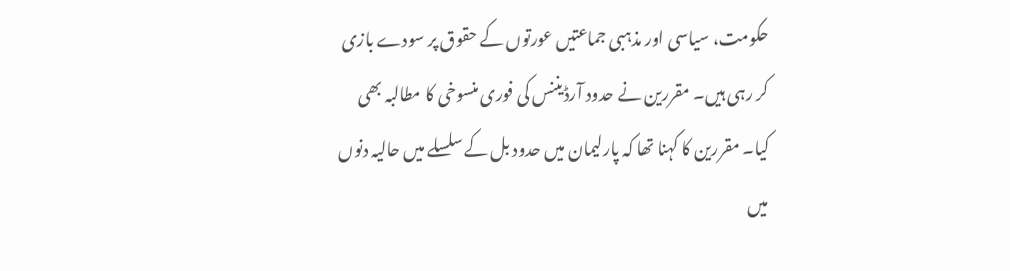حکومت، سیاسی اور مذہبی جماعتیں عورتوں کے حقوق پر سودے بازی کر رہی ہیں۔ مقررین نے حدود آرڈیننس کی فوری منسوخی کا مطالبہ بھی کیا۔ مقررین کا کہنا تھا کہ پارلیمان میں حدود بل کے سلسلے میں حالیہ دنوں میں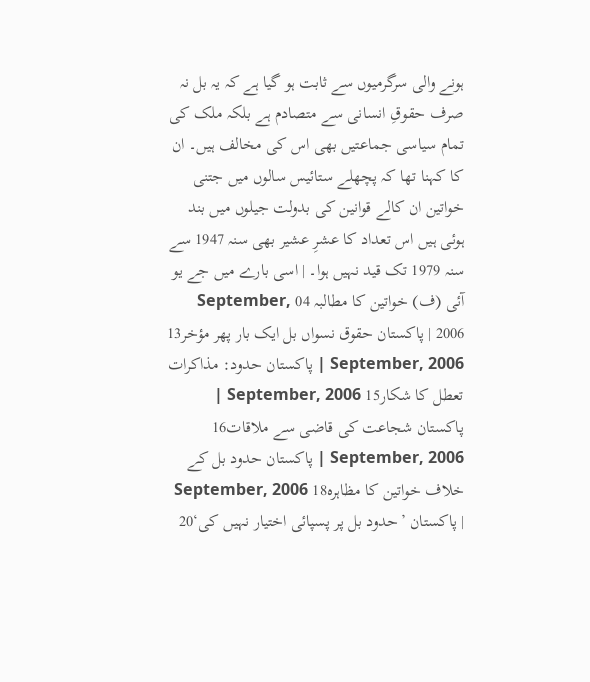ہونے والی سرگرمیوں سے ثابت ہو گیا ہے کہ یہ بل نہ صرف حقوقِ انسانی سے متصادم ہے بلکہ ملک کی تمام سیاسی جماعتیں بھی اس کی مخالف ہیں۔ ان کا کہنا تھا کہ پچھلے ستائیس سالوں میں جتنی خواتین ان کالے قوانین کی بدولت جیلوں میں بند ہوئی ہیں اس تعداد کا عشرِ عشیر بھی سنہ 1947 سے سنہ 1979 تک قید نہیں ہوا۔ | اسی بارے میں جے یو آئی (ف) خواتین کا مطالبہ 04 September, 2006 | پاکستان حقوق نسواں بل ایک بار پھر مؤخر13 September, 2006 | پاکستان حدود: مذاکرات تعطل کا شکار15 September, 2006 | پاکستان شجاعت کی قاضی سے ملاقات16 September, 2006 | پاکستان حدود بل کے خلاف خواتین کا مظاہرہ18 September, 2006 | پاکستان ’حدود بل پر پسپائی اختیار نہیں کی‘20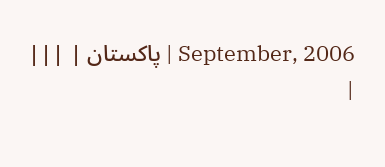September, 2006 | پاکستان | |||
|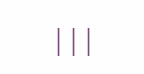|||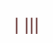| |||